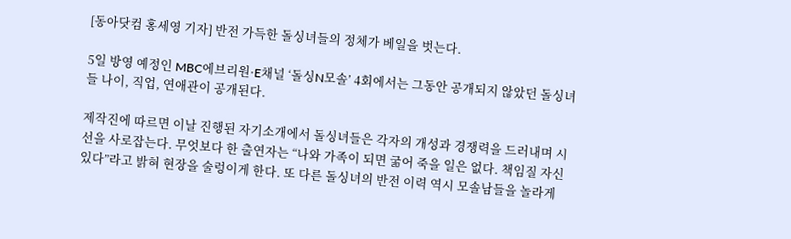[동아닷컴 홍세영 기자] 반전 가득한 돌싱녀들의 정체가 베일을 벗는다.

5일 방영 예정인 MBC에브리원·E채널 ‘돌싱N모솔’ 4회에서는 그동안 공개되지 않았던 돌싱녀들 나이, 직업, 연애관이 공개된다.

제작진에 따르면 이날 진행된 자기소개에서 돌싱녀들은 각자의 개성과 경쟁력을 드러내며 시선을 사로잡는다. 무엇보다 한 출연자는 “나와 가족이 되면 굶어 죽을 일은 없다. 책임질 자신 있다”라고 밝혀 현장을 술렁이게 한다. 또 다른 돌싱녀의 반전 이력 역시 모솔남들을 놀라게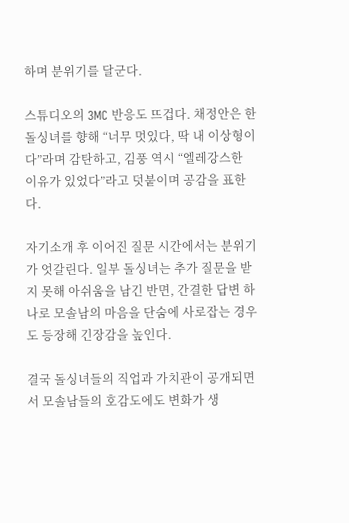하며 분위기를 달군다.

스튜디오의 3MC 반응도 뜨겁다. 채정안은 한 돌싱녀를 향해 “너무 멋있다, 딱 내 이상형이다”라며 감탄하고, 김풍 역시 “엘레강스한 이유가 있었다”라고 덧붙이며 공감을 표한다.

자기소개 후 이어진 질문 시간에서는 분위기가 엇갈린다. 일부 돌싱녀는 추가 질문을 받지 못해 아쉬움을 남긴 반면, 간결한 답변 하나로 모솔남의 마음을 단숨에 사로잡는 경우도 등장해 긴장감을 높인다.

결국 돌싱녀들의 직업과 가치관이 공개되면서 모솔남들의 호감도에도 변화가 생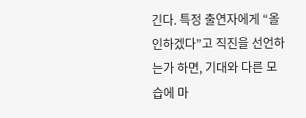긴다. 특정 출연자에게 “올인하겠다”고 직진을 선언하는가 하면, 기대와 다른 모습에 마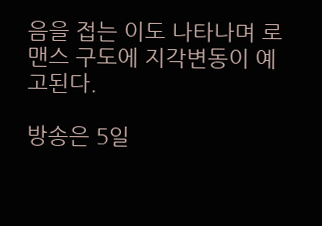음을 접는 이도 나타나며 로맨스 구도에 지각변동이 예고된다.

방송은 5일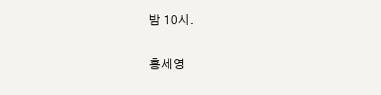밤 10시.

홍세영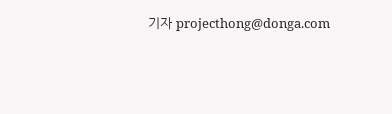기자 projecthong@donga.com